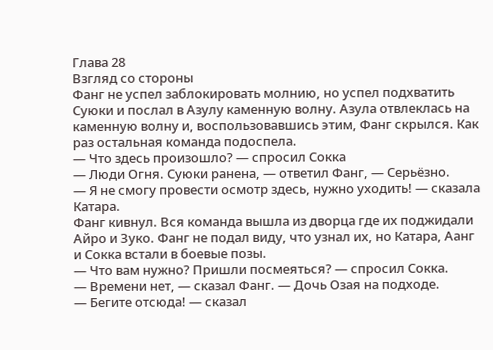Глава 28
Взгляд со стороны
Фанг не успел заблокировать молнию, но успел подхватить Суюки и послал в Азулу каменную волну. Азула отвлеклась на каменную волну и, воспользовавшись этим, Фанг скрылся. Как раз остальная команда подоспела.
— Что здесь произошло? — спросил Сокка
— Люди Огня. Суюки ранена, — ответил Фанг, — Серьёзно.
— Я не смогу провести осмотр здесь, нужно уходить! — сказала Катара.
Фанг кивнул. Вся команда вышла из дворца где их поджидали Айро и Зуко. Фанг не подал виду, что узнал их, но Катара, Аанг и Сокка встали в боевые позы.
— Что вам нужно? Пришли посмеяться? — спросил Сокка.
— Времени нет, — сказал Фанг. — Дочь Озая на подходе.
— Бегите отсюда! — сказал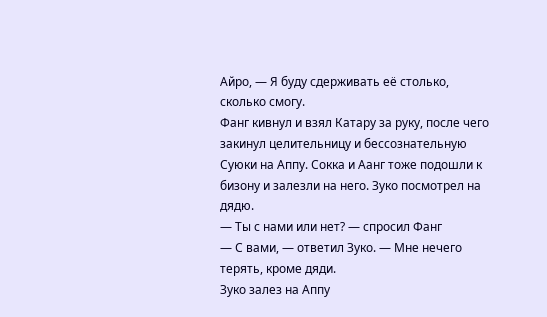Айро, — Я буду сдерживать её столько, сколько смогу.
Фанг кивнул и взял Катару за руку, после чего закинул целительницу и бессознательную Суюки на Аппу. Сокка и Аанг тоже подошли к бизону и залезли на него. Зуко посмотрел на дядю.
— Ты с нами или нет? — спросил Фанг
— С вами, — ответил Зуко. — Мне нечего терять, кроме дяди.
Зуко залез на Аппу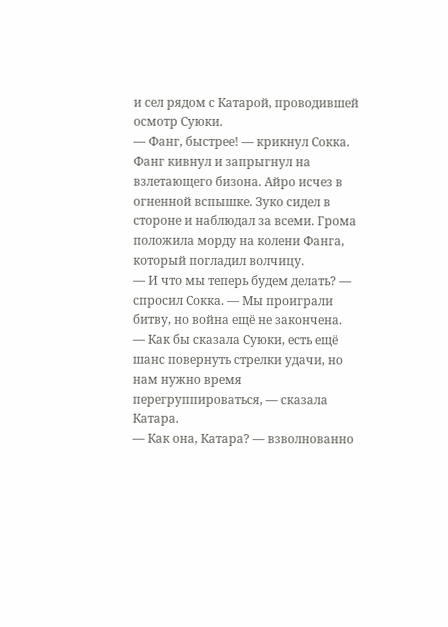и сел рядом с Катарой, проводившей осмотр Суюки.
— Фанг, быстрее! — крикнул Сокка.
Фанг кивнул и запрыгнул на взлетающего бизона. Айро исчез в огненной вспышке. Зуко сидел в стороне и наблюдал за всеми. Грома положила морду на колени Фанга, который погладил волчицу.
— И что мы теперь будем делать? — спросил Сокка. — Мы проиграли битву, но война ещё не закончена.
— Как бы сказала Суюки, есть ещё шанс повернуть стрелки удачи, но нам нужно время перегруппироваться, — сказала Катара.
— Как она, Катара? — взволнованно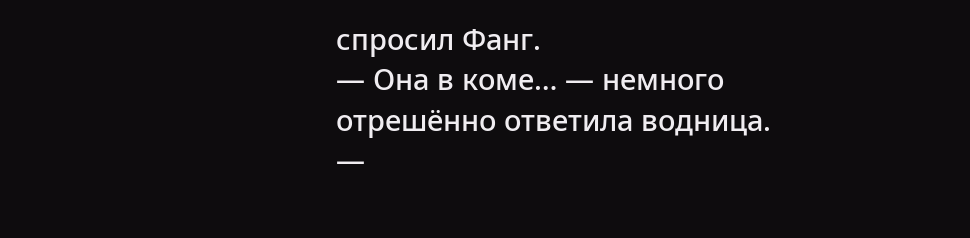спросил Фанг.
— Она в коме… — немного отрешённо ответила водница.
—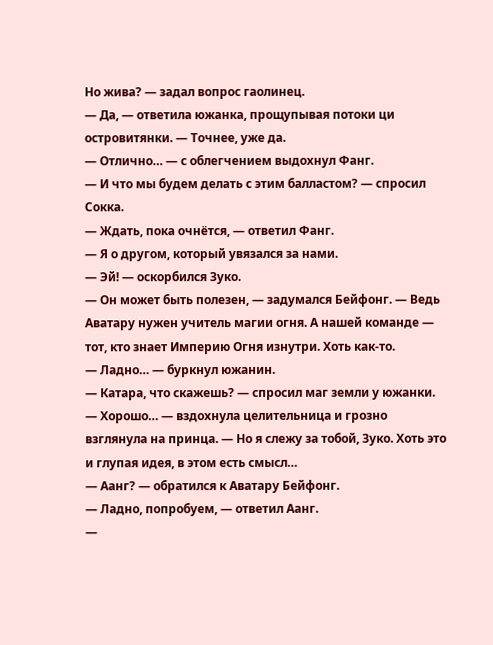Но жива? — задал вопрос гаолинец.
— Да, — ответила южанка, прощупывая потоки ци островитянки. — Точнее, уже да.
— Отлично… — с облегчением выдохнул Фанг.
— И что мы будем делать с этим балластом? — спросил Сокка.
— Ждать, пока очнётся, — ответил Фанг.
— Я о другом, который увязался за нами.
— Эй! — оскорбился Зуко.
— Он может быть полезен, — задумался Бейфонг. — Ведь Аватару нужен учитель магии огня. А нашей команде — тот, кто знает Империю Огня изнутри. Хоть как-то.
— Ладно… — буркнул южанин.
— Катара, что скажешь? — спросил маг земли у южанки.
— Хорошо… — вздохнула целительница и грозно взглянула на принца. — Но я слежу за тобой, Зуко. Хоть это и глупая идея, в этом есть смысл…
— Аанг? — обратился к Аватару Бейфонг.
— Ладно, попробуем, — ответил Аанг.
—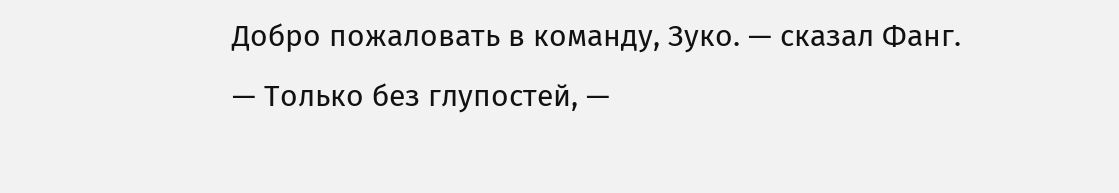Добро пожаловать в команду, Зуко. — сказал Фанг.
— Только без глупостей, —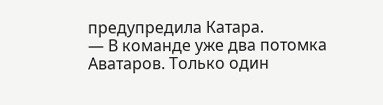предупредила Катара.
— В команде уже два потомка Аватаров. Только один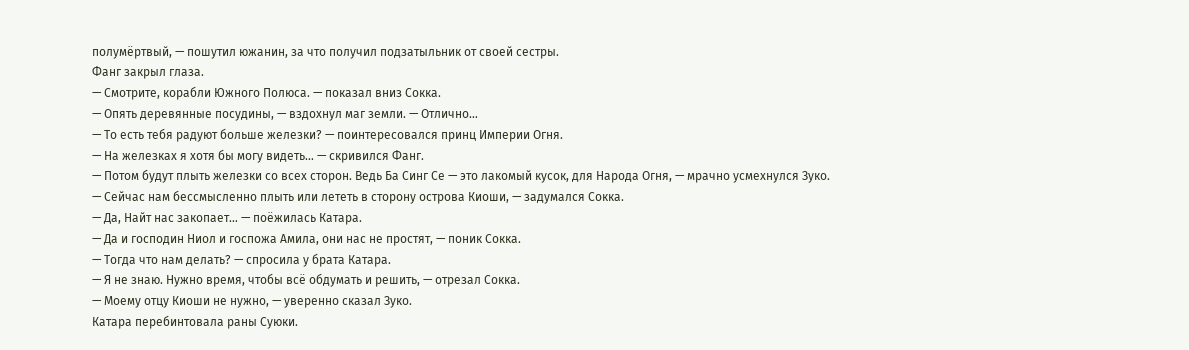полумёртвый, — пошутил южанин, за что получил подзатыльник от своей сестры.
Фанг закрыл глаза.
— Смотрите, корабли Южного Полюса. — показал вниз Сокка.
— Опять деревянные посудины, — вздохнул маг земли. — Отлично…
— То есть тебя радуют больше железки? — поинтересовался принц Империи Огня.
— На железках я хотя бы могу видеть… — скривился Фанг.
— Потом будут плыть железки со всех сторон. Ведь Ба Синг Се — это лакомый кусок, для Народа Огня, — мрачно усмехнулся Зуко.
— Сейчас нам бессмысленно плыть или лететь в сторону острова Киоши, — задумался Сокка.
— Да, Найт нас закопает… — поёжилась Катара.
— Да и господин Ниол и госпожа Амила, они нас не простят, — поник Сокка.
— Тогда что нам делать? — спросила у брата Катара.
— Я не знаю. Нужно время, чтобы всё обдумать и решить, — отрезал Сокка.
— Моему отцу Киоши не нужно, — уверенно сказал Зуко.
Катара перебинтовала раны Суюки.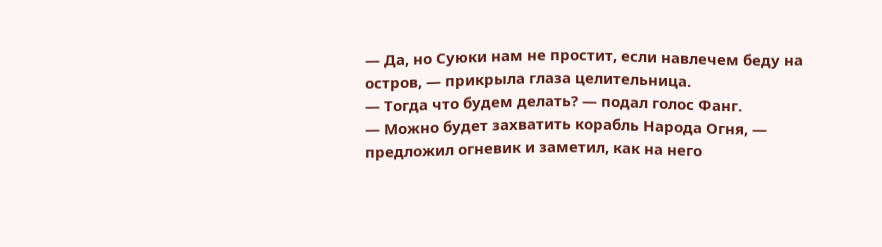— Да, но Суюки нам не простит, если навлечем беду на остров, — прикрыла глаза целительница.
— Тогда что будем делать? — подал голос Фанг.
— Можно будет захватить корабль Народа Огня, — предложил огневик и заметил, как на него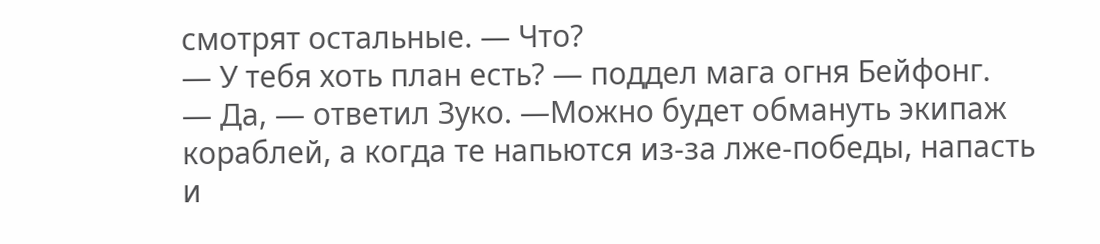смотрят остальные. — Что?
— У тебя хоть план есть? — поддел мага огня Бейфонг.
— Да, — ответил Зуко. —Можно будет обмануть экипаж кораблей, а когда те напьются из-за лже-победы, напасть и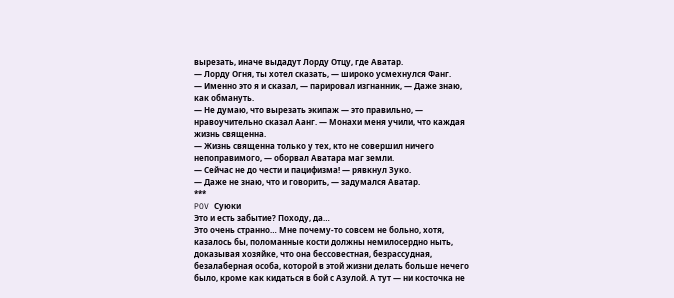вырезать, иначе выдадут Лорду Отцу, где Аватар.
— Лорду Огня, ты хотел сказать, — широко усмехнулся Фанг.
— Именно это я и сказал, — парировал изгнанник, — Даже знаю, как обмануть.
— Не думаю, что вырезать экипаж — это правильно, — нравоучительно сказал Аанг. — Монахи меня учили, что каждая жизнь священна.
— Жизнь священна только у тех, кто не совершил ничего непоправимого, — оборвал Аватара маг земли.
— Сейчас не до чести и пацифизма! — рявкнул Зуко.
— Даже не знаю, что и говорить, — задумался Аватар.
***
POV Суюки
Это и есть забытие? Походу, да…
Это очень странно… Мне почему-то совсем не больно, хотя, казалось бы, поломанные кости должны немилосердно ныть, доказывая хозяйке, что она бессовестная, безрассудная, безалаберная особа, которой в этой жизни делать больше нечего было, кроме как кидаться в бой с Азулой. А тут — ни косточка не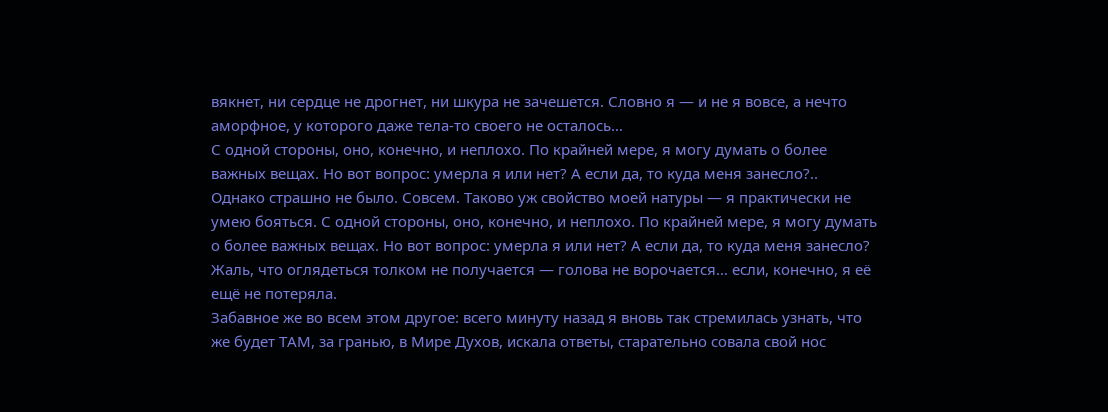вякнет, ни сердце не дрогнет, ни шкура не зачешется. Словно я — и не я вовсе, а нечто аморфное, у которого даже тела-то своего не осталось…
С одной стороны, оно, конечно, и неплохо. По крайней мере, я могу думать о более важных вещах. Но вот вопрос: умерла я или нет? А если да, то куда меня занесло?..
Однако страшно не было. Совсем. Таково уж свойство моей натуры — я практически не умею бояться. С одной стороны, оно, конечно, и неплохо. По крайней мере, я могу думать о более важных вещах. Но вот вопрос: умерла я или нет? А если да, то куда меня занесло? Жаль, что оглядеться толком не получается — голова не ворочается… если, конечно, я её ещё не потеряла.
Забавное же во всем этом другое: всего минуту назад я вновь так стремилась узнать, что же будет ТАМ, за гранью, в Мире Духов, искала ответы, старательно совала свой нос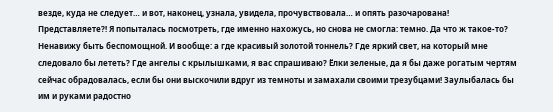везде, куда не следует… и вот, наконец, узнала, увидела, прочувствовала… и опять разочарована! Представляете?! Я попыталась посмотреть, где именно нахожусь, но снова не смогла: темно. Да что ж такое-то? Ненавижу быть беспомощной. И вообще: а где красивый золотой тоннель? Где яркий свет, на который мне следовало бы лететь? Где ангелы с крылышками, я вас спрашиваю? Ёлки зеленые, да я бы даже рогатым чертям сейчас обрадовалась, если бы они выскочили вдруг из темноты и замахали своими трезубцами! Заулыбалась бы им и руками радостно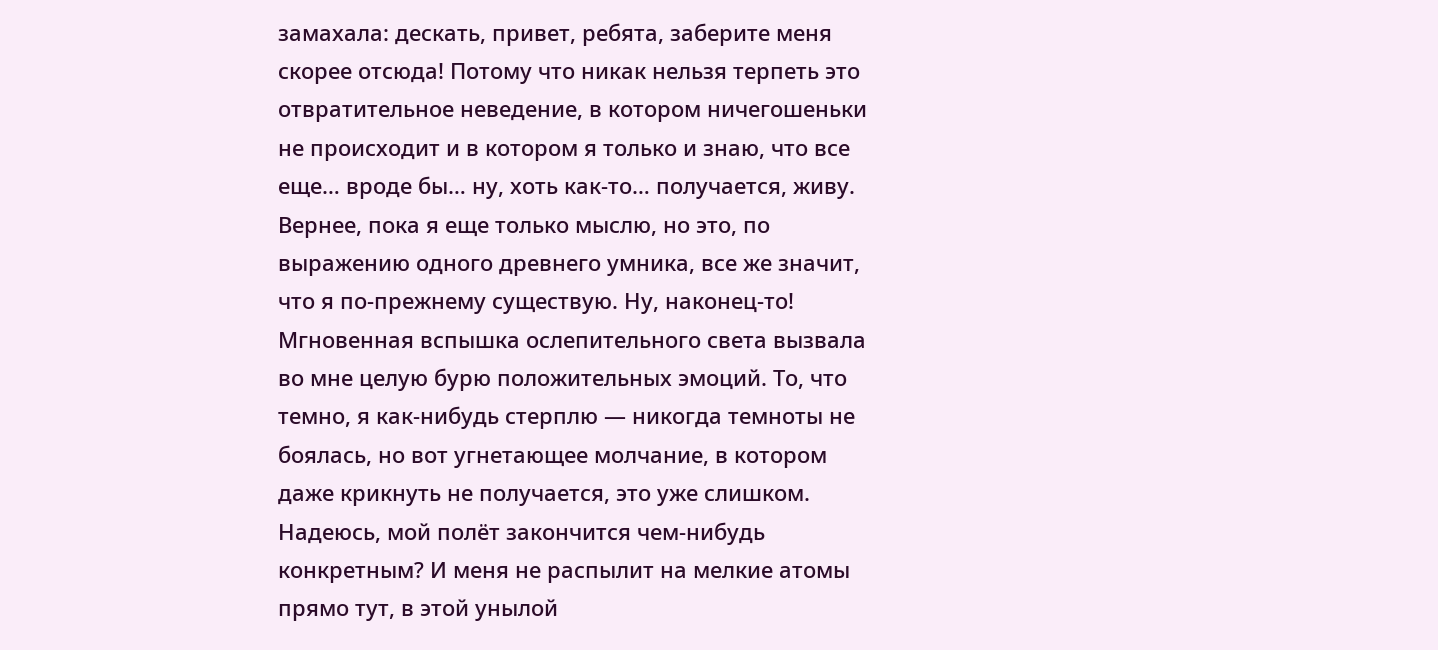замахала: дескать, привет, ребята, заберите меня скорее отсюда! Потому что никак нельзя терпеть это отвратительное неведение, в котором ничегошеньки не происходит и в котором я только и знаю, что все еще… вроде бы… ну, хоть как-то… получается, живу. Вернее, пока я еще только мыслю, но это, по выражению одного древнего умника, все же значит, что я по-прежнему существую. Ну, наконец-то!
Мгновенная вспышка ослепительного света вызвала во мне целую бурю положительных эмоций. То, что темно, я как-нибудь стерплю — никогда темноты не боялась, но вот угнетающее молчание, в котором даже крикнуть не получается, это уже слишком. Надеюсь, мой полёт закончится чем-нибудь конкретным? И меня не распылит на мелкие атомы прямо тут, в этой унылой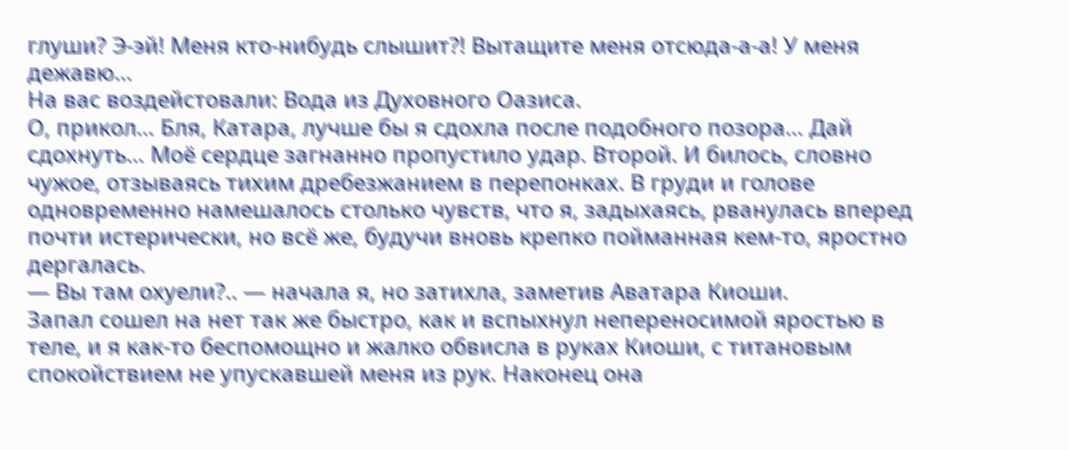глуши? Э-эй! Меня кто-нибудь слышит?! Вытащите меня отсюда-а-а! У меня дежавю…
На вас воздейстовали: Вода из Духовного Оазиса.
О, прикол… Бля, Катара, лучше бы я сдохла после подобного позора… Дай сдохнуть… Моё сердце загнанно пропустило удар. Второй. И билось, словно чужое, отзываясь тихим дребезжанием в перепонках. В груди и голове одновременно намешалось столько чувств, что я, задыхаясь, рванулась вперед почти истерически, но всё же, будучи вновь крепко пойманная кем-то, яростно дергалась.
— Вы там охуели?.. — начала я, но затихла, заметив Аватара Киоши.
Запал сошел на нет так же быстро, как и вспыхнул непереносимой яростью в теле, и я как-то беспомощно и жалко обвисла в руках Киоши, с титановым спокойствием не упускавшей меня из рук. Наконец она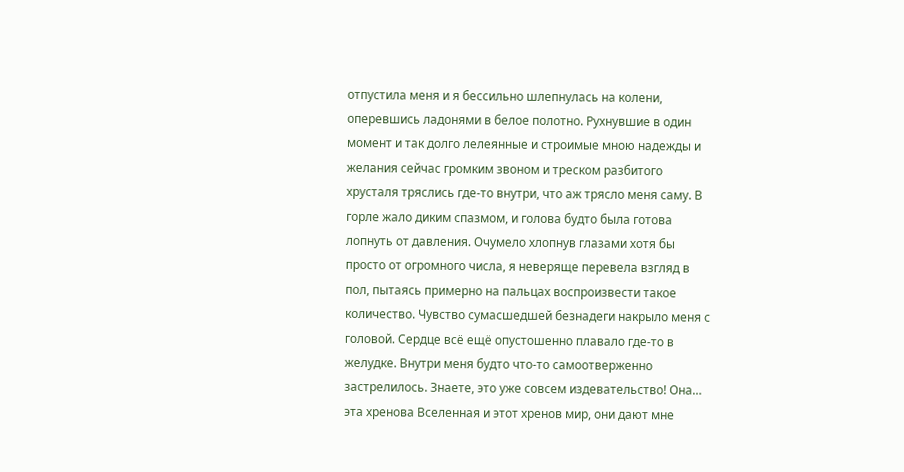отпустила меня и я бессильно шлепнулась на колени, оперевшись ладонями в белое полотно. Рухнувшие в один момент и так долго лелеянные и строимые мною надежды и желания сейчас громким звоном и треском разбитого хрусталя тряслись где-то внутри, что аж трясло меня саму. В горле жало диким спазмом, и голова будто была готова лопнуть от давления. Очумело хлопнув глазами хотя бы просто от огромного числа, я неверяще перевела взгляд в пол, пытаясь примерно на пальцах воспроизвести такое количество. Чувство сумасшедшей безнадеги накрыло меня с головой. Сердце всё ещё опустошенно плавало где-то в желудке. Внутри меня будто что-то самоотверженно застрелилось. Знаете, это уже совсем издевательство! Она… эта хренова Вселенная и этот хренов мир, они дают мне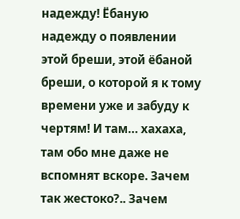надежду! Ёбаную надежду о появлении этой бреши, этой ёбаной бреши, о которой я к тому времени уже и забуду к чертям! И там… хахаха, там обо мне даже не вспомнят вскоре. Зачем так жестоко?.. Зачем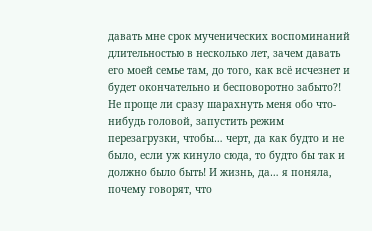давать мне срок мученических воспоминаний длительностью в несколько лет, зачем давать его моей семье там, до того, как всё исчезнет и будет окончательно и бесповоротно забыто?! Не проще ли сразу шарахнуть меня обо что-нибудь головой, запустить режим перезагрузки, чтобы… черт, да как будто и не было, если уж кинуло сюда, то будто бы так и должно было быть! И жизнь, да… я поняла, почему говорят, что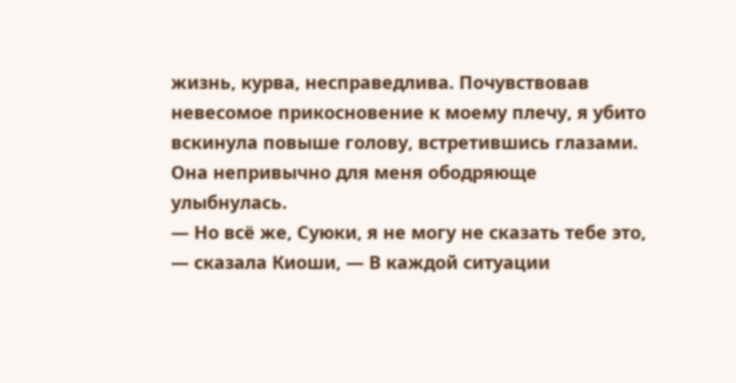жизнь, курва, несправедлива. Почувствовав невесомое прикосновение к моему плечу, я убито вскинула повыше голову, встретившись глазами. Она непривычно для меня ободряюще улыбнулась.
— Но всё же, Суюки, я не могу не сказать тебе это, — сказала Киоши, — В каждой ситуации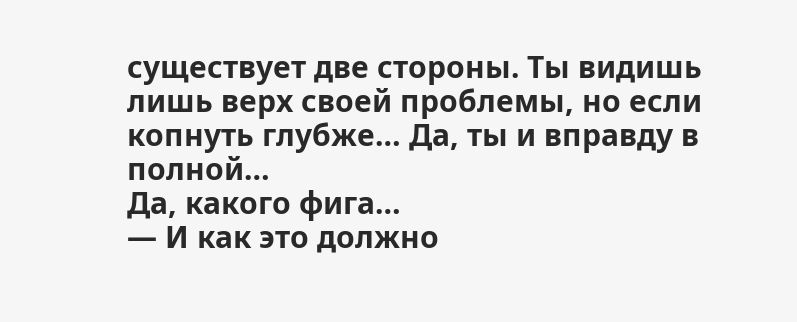существует две стороны. Ты видишь лишь верх своей проблемы, но если копнуть глубже… Да, ты и вправду в полной…
Да, какого фига…
— И как это должно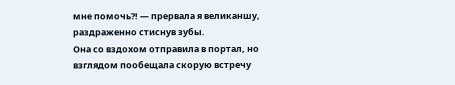мне помочь?! — прервала я великаншу, раздраженно стиснув зубы.
Она со вздохом отправила в портал, но взглядом пообещала скорую встречу